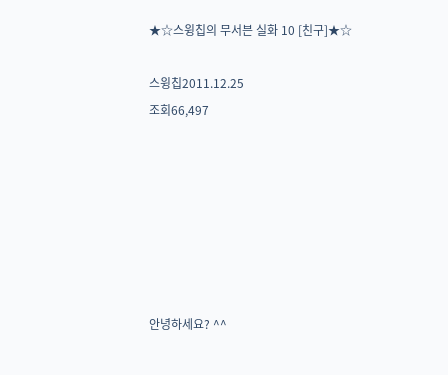★☆스윙칩의 무서븐 실화 10 [친구]★☆

스윙칩2011.12.25
조회66,497







안녕하세요? ^^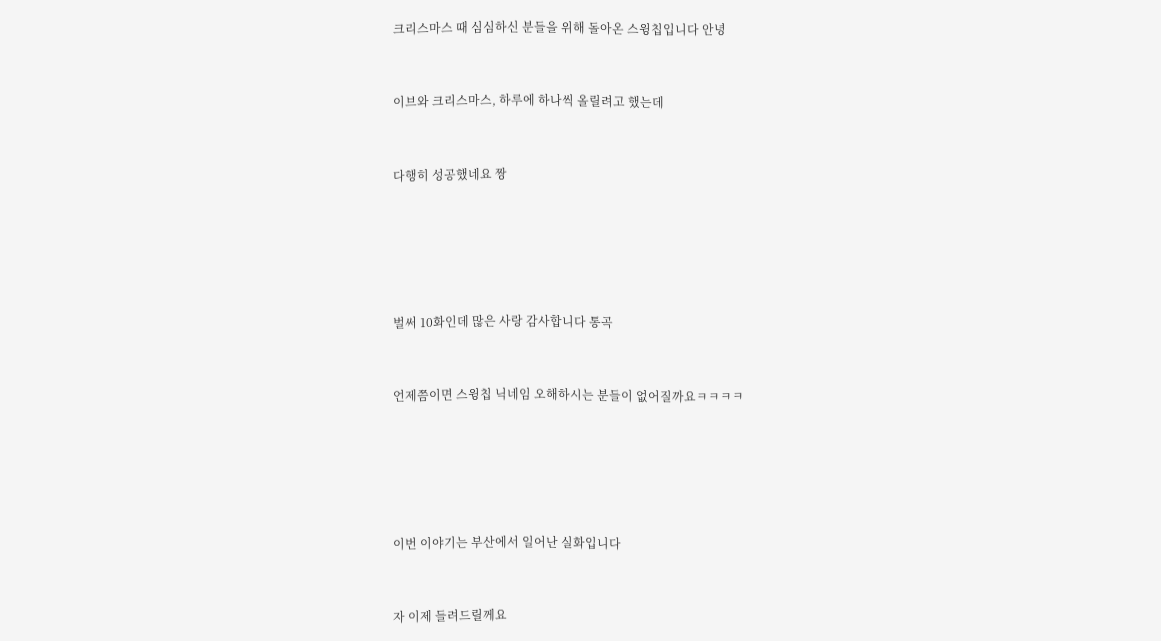크리스마스 때 심심하신 분들을 위해 돌아온 스윙칩입니다 안녕



이브와 크리스마스, 하루에 하나씩 올릴려고 했는데



다행히 성공했네요 짱







벌써 10화인데 많은 사랑 감사합니다 통곡



언제쯤이면 스윙칩 닉네임 오해하시는 분들이 없어질까요ㅋㅋㅋㅋ







이번 이야기는 부산에서 일어난 실화입니다



자 이제 들려드릴께요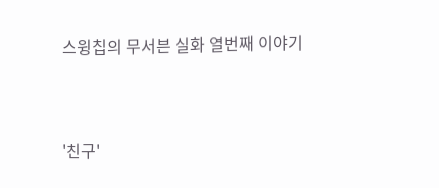스윙칩의 무서븐 실화 열번째 이야기



'친구'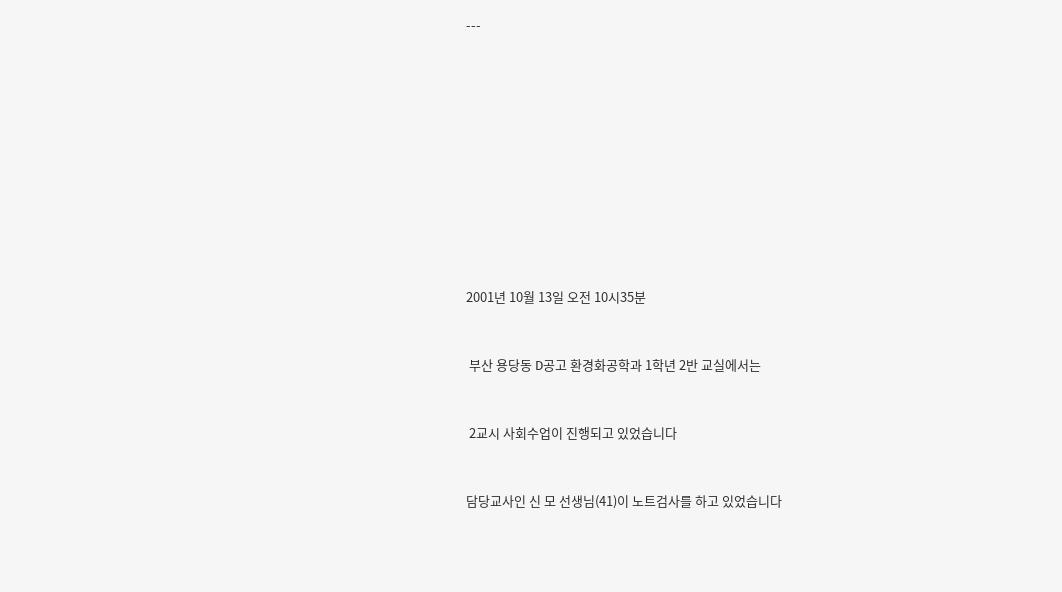---















2001년 10월 13일 오전 10시35분



 부산 용당동 D공고 환경화공학과 1학년 2반 교실에서는



 2교시 사회수업이 진행되고 있었습니다



담당교사인 신 모 선생님(41)이 노트검사를 하고 있었습니다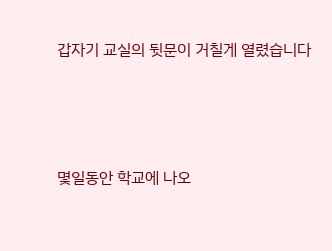갑자기 교실의 뒷문이 거칠게 열렸습니다



몇일동안 학교에 나오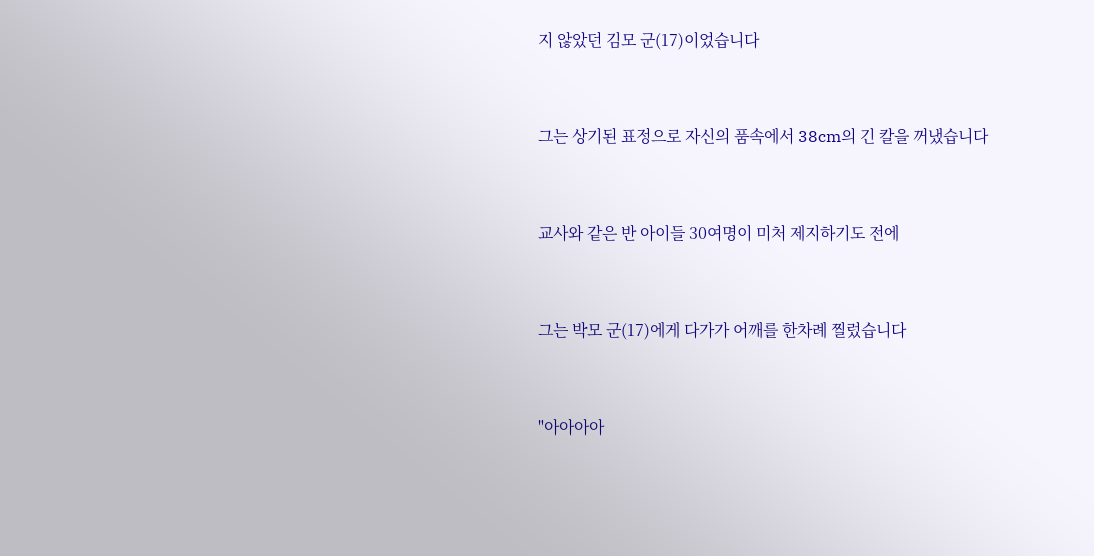지 않았던 김모 군(17)이었습니다



그는 상기된 표정으로 자신의 품속에서 38cm의 긴 칼을 꺼냈습니다



교사와 같은 반 아이들 30여명이 미처 제지하기도 전에



그는 박모 군(17)에게 다가가 어깨를 한차례 찔렀습니다



"아아아아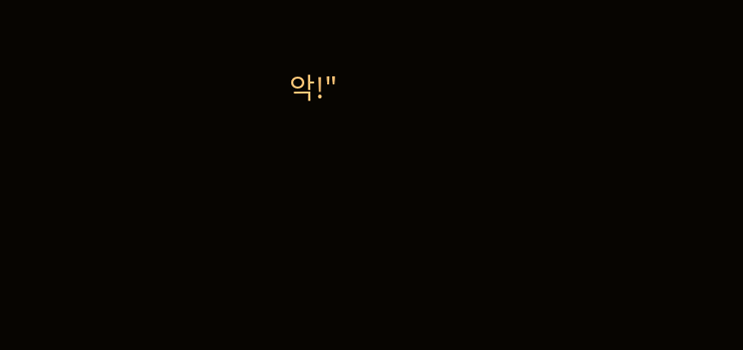악!"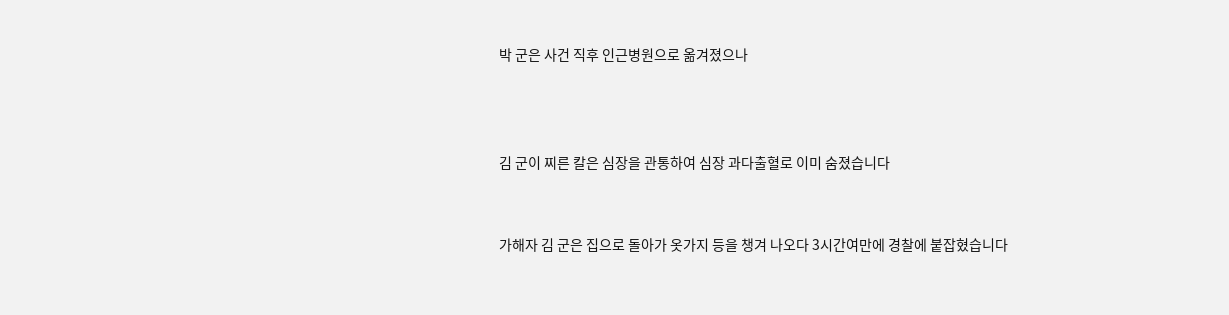박 군은 사건 직후 인근병원으로 옮겨졌으나



김 군이 찌른 칼은 심장을 관통하여 심장 과다출혈로 이미 숨졌습니다


가해자 김 군은 집으로 돌아가 옷가지 등을 챙겨 나오다 3시간여만에 경찰에 붙잡혔습니다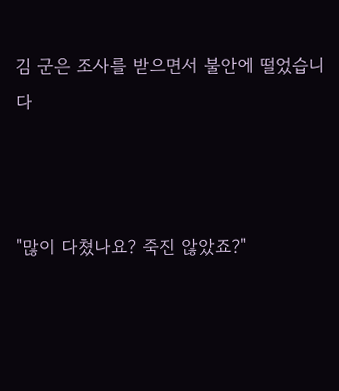김 군은 조사를 받으면서 불안에 떨었습니다



"많이 다쳤나요? 죽진 않았죠?"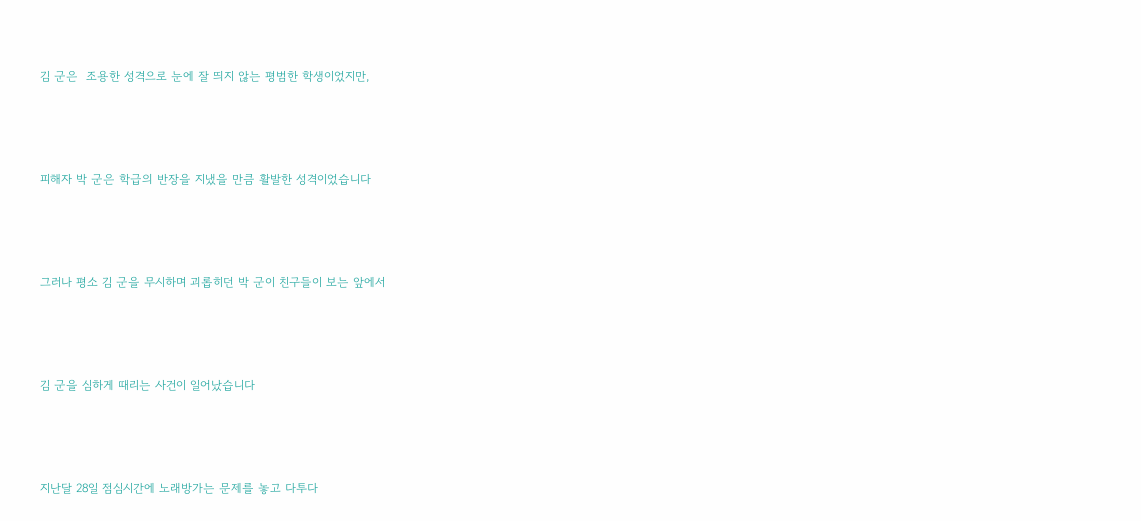김 군은  조용한 성격으로 눈에 잘 띄지 않는 평범한 학생이었지만,



피해자 박 군은 학급의 반장을 지냈을 만큼 활발한 성격이었습니다



그러나 평소 김 군을 무시하며 괴롭히던 박 군이 친구들이 보는 앞에서



김 군을 심하게 때리는 사건이 일어났습니다



지난달 28일 점심시간에 노래방가는 문제를 놓고 다투다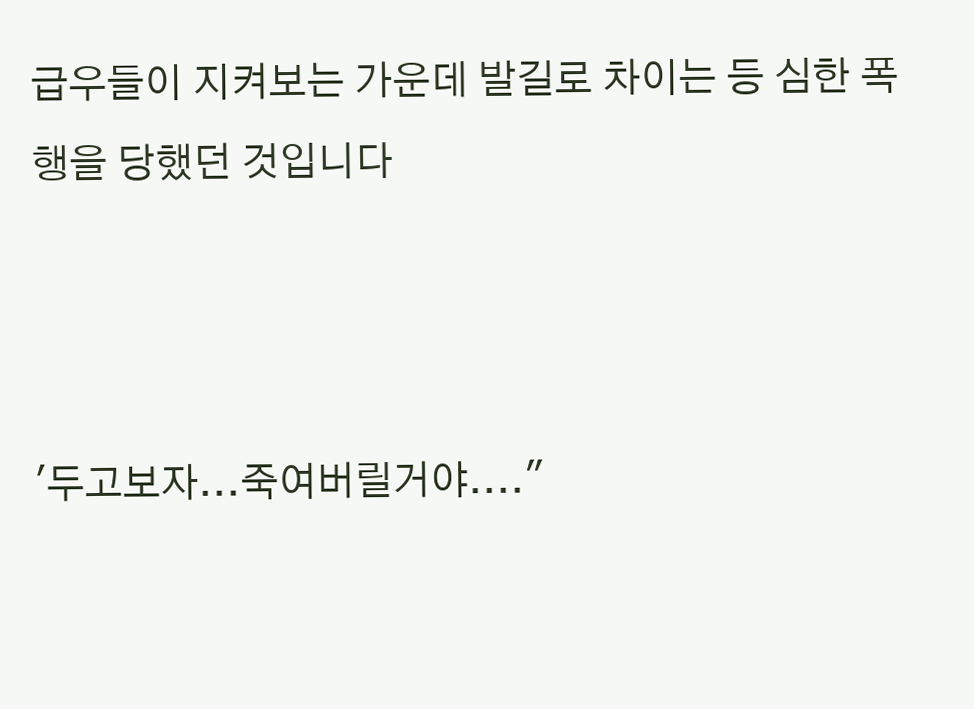급우들이 지켜보는 가운데 발길로 차이는 등 심한 폭행을 당했던 것입니다



'두고보자...죽여버릴거야...."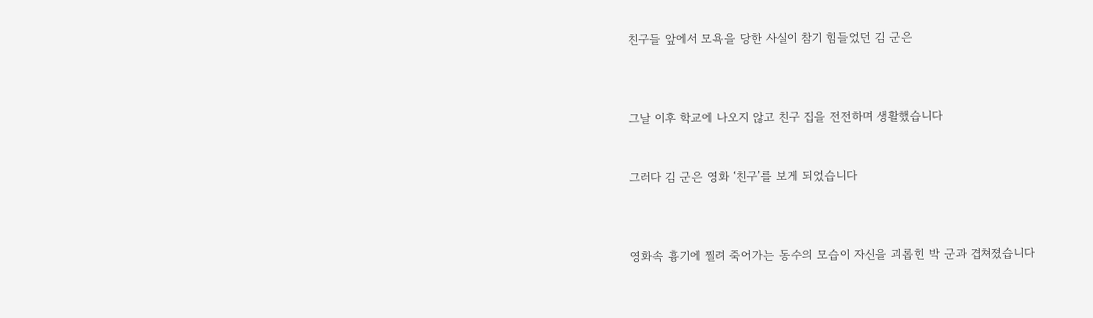친구들 앞에서 모욕을 당한 사실이 참기 힘들었던 김 군은



그날 이후 학교에 나오지 않고 친구 집을 전전하며 생활했습니다


그러다 김 군은 영화 ‘친구’를 보게 되었습니다



영화속 흉기에 찔려 죽어가는 동수의 모습이 자신을 괴롭힌 박 군과 겹쳐졌습니다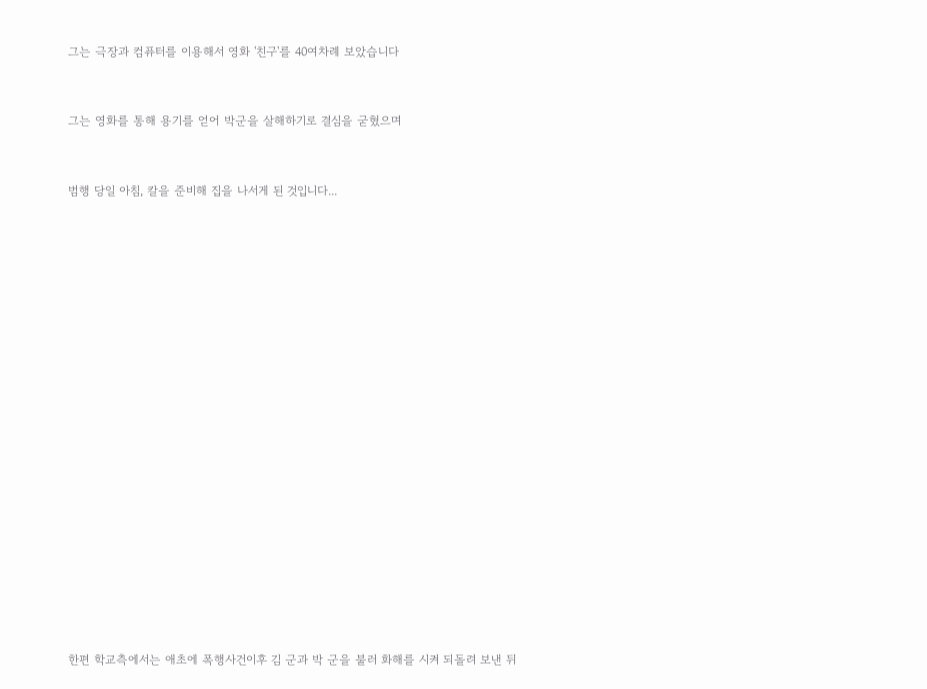그는 극장과 컴퓨터를 이용해서 영화 '친구'를 40여차례 보았습니다



그는 영화를 통해 용기를 얻어 박군을 살해하기로 결심을 굳혔으며



범행 당일 아침, 칼을 준비해 집을 나서게 된 것입니다...


























한편 학교측에서는 애초에 폭행사건이후 김 군과 박 군을 불러 화해를 시켜 되돌려 보낸 뒤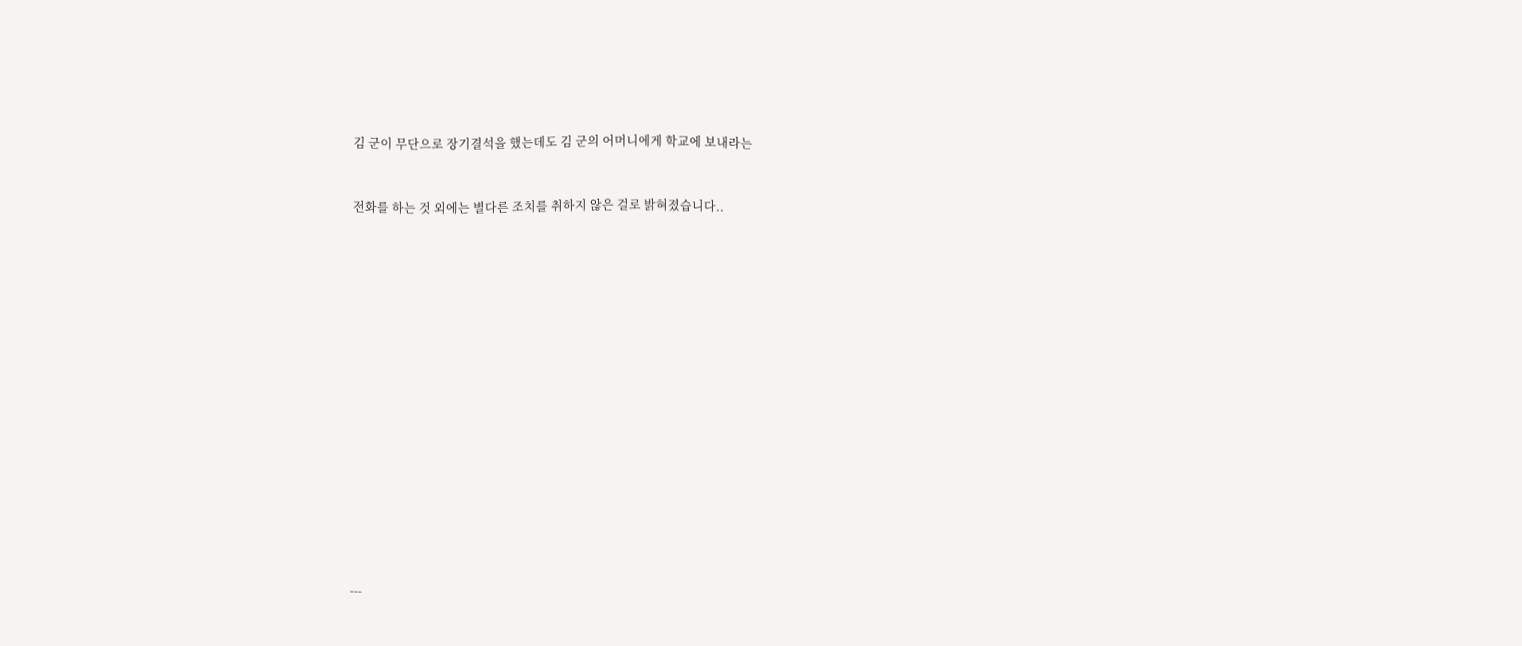김 군이 무단으로 장기결석을 했는데도 김 군의 어머니에게 학교에 보내라는



전화를 하는 것 외에는 별다른 조치를 취하지 않은 걸로 밝혀졌습니다..























---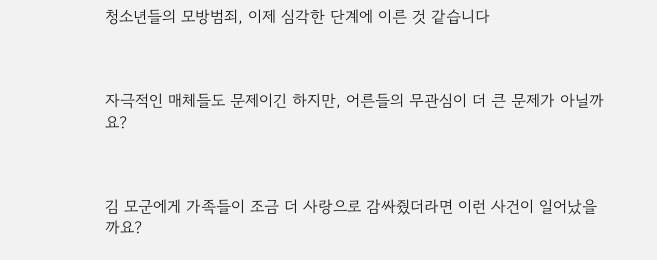청소년들의 모방범죄, 이제 심각한 단계에 이른 것 같습니다



자극적인 매체들도 문제이긴 하지만, 어른들의 무관심이 더 큰 문제가 아닐까요?



김 모군에게 가족들이 조금 더 사랑으로 감싸줬더라면 이런 사건이 일어났을까요?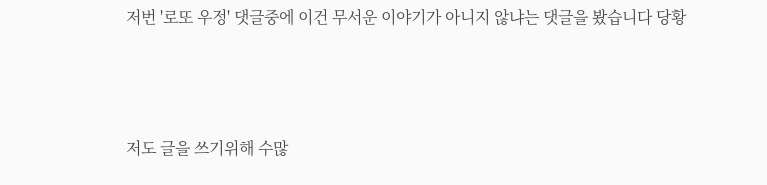저번 '로또 우정' 댓글중에 이건 무서운 이야기가 아니지 않냐는 댓글을 봤습니다 당황



저도 글을 쓰기위해 수많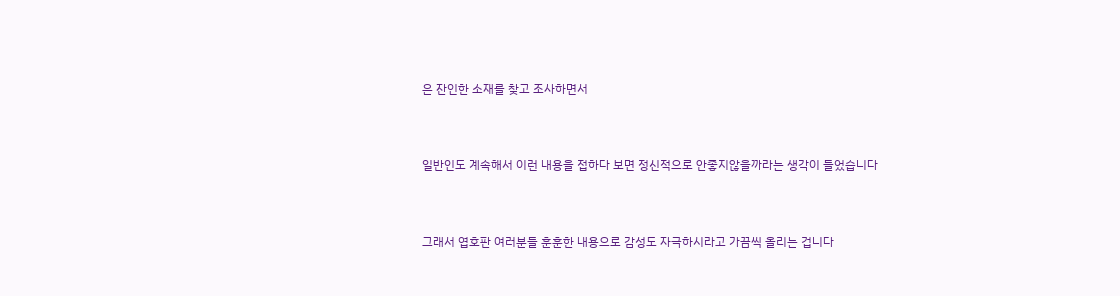은 잔인한 소재를 찾고 조사하면서



일반인도 계속해서 이런 내용을 접하다 보면 정신적으로 안좋지않을까라는 생각이 들었습니다



그래서 엽호판 여러분들 훈훈한 내용으로 감성도 자극하시라고 가끔씩 올리는 겁니다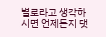별로라고 생각하시면 언제든지 댓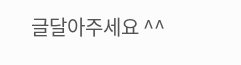글달아주세요 ^^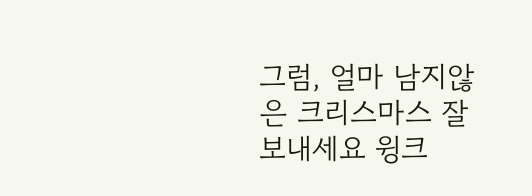그럼, 얼마 남지않은 크리스마스 잘 보내세요 윙크